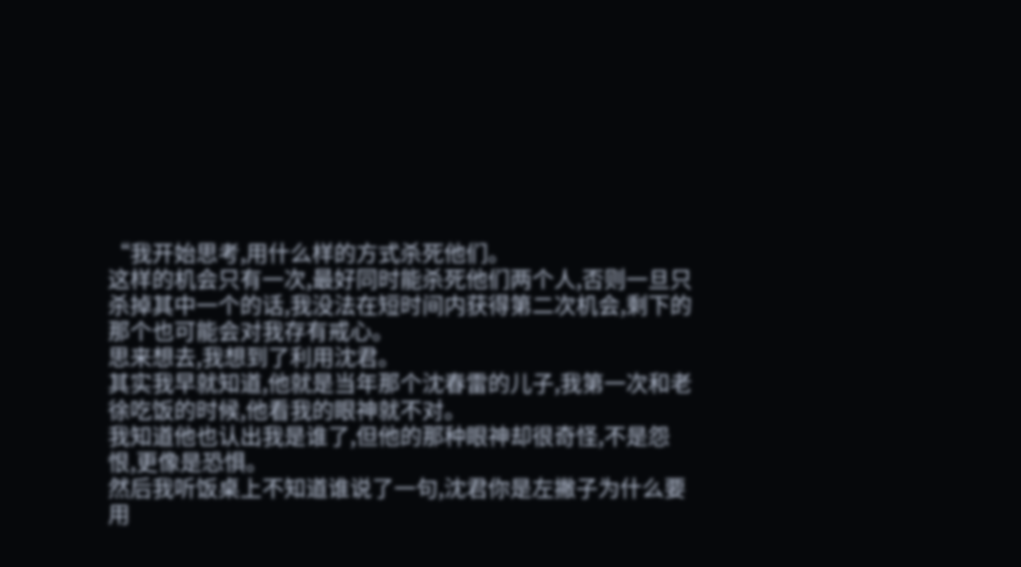“我开始思考,用什么样的方式杀死他们。
这样的机会只有一次,最好同时能杀死他们两个人,否则一旦只杀掉其中一个的话,我没法在短时间内获得第二次机会,剩下的那个也可能会对我存有戒心。
思来想去,我想到了利用沈君。
其实我早就知道,他就是当年那个沈春雷的儿子,我第一次和老徐吃饭的时候,他看我的眼神就不对。
我知道他也认出我是谁了,但他的那种眼神却很奇怪,不是怨恨,更像是恐惧。
然后我听饭桌上不知道谁说了一句,沈君你是左撇子为什么要用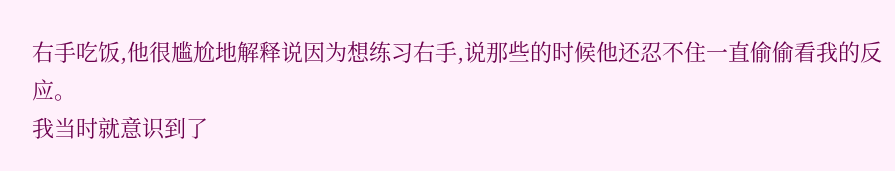右手吃饭,他很尴尬地解释说因为想练习右手,说那些的时候他还忍不住一直偷偷看我的反应。
我当时就意识到了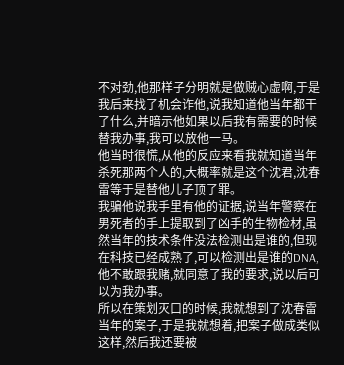不对劲,他那样子分明就是做贼心虚啊,于是我后来找了机会诈他,说我知道他当年都干了什么,并暗示他如果以后我有需要的时候替我办事,我可以放他一马。
他当时很慌,从他的反应来看我就知道当年杀死那两个人的,大概率就是这个沈君,沈春雷等于是替他儿子顶了罪。
我骗他说我手里有他的证据,说当年警察在男死者的手上提取到了凶手的生物检材,虽然当年的技术条件没法检测出是谁的,但现在科技已经成熟了,可以检测出是谁的DNA,他不敢跟我赌,就同意了我的要求,说以后可以为我办事。
所以在策划灭口的时候,我就想到了沈春雷当年的案子,于是我就想着,把案子做成类似这样,然后我还要被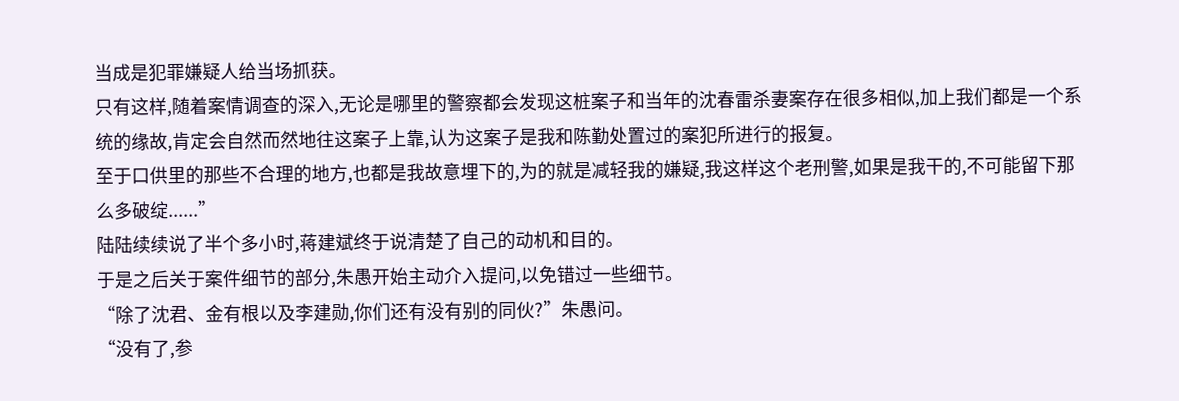当成是犯罪嫌疑人给当场抓获。
只有这样,随着案情调查的深入,无论是哪里的警察都会发现这桩案子和当年的沈春雷杀妻案存在很多相似,加上我们都是一个系统的缘故,肯定会自然而然地往这案子上靠,认为这案子是我和陈勤处置过的案犯所进行的报复。
至于口供里的那些不合理的地方,也都是我故意埋下的,为的就是减轻我的嫌疑,我这样这个老刑警,如果是我干的,不可能留下那么多破绽......”
陆陆续续说了半个多小时,蒋建斌终于说清楚了自己的动机和目的。
于是之后关于案件细节的部分,朱愚开始主动介入提问,以免错过一些细节。
“除了沈君、金有根以及李建勋,你们还有没有别的同伙?”朱愚问。
“没有了,参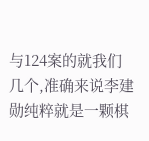与124案的就我们几个,准确来说李建勋纯粹就是一颗棋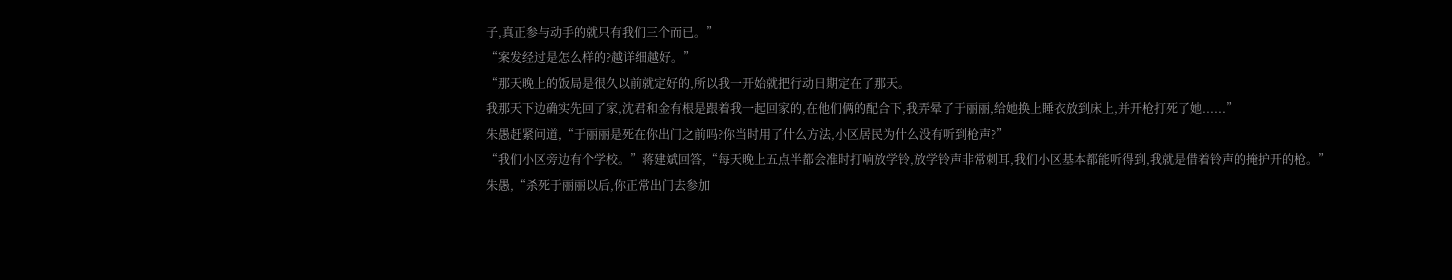子,真正参与动手的就只有我们三个而已。”
“案发经过是怎么样的?越详细越好。”
“那天晚上的饭局是很久以前就定好的,所以我一开始就把行动日期定在了那天。
我那天下边确实先回了家,沈君和金有根是跟着我一起回家的,在他们俩的配合下,我弄晕了于丽丽,给她换上睡衣放到床上,并开枪打死了她......”
朱愚赶紧问道,“于丽丽是死在你出门之前吗?你当时用了什么方法,小区居民为什么没有听到枪声?”
“我们小区旁边有个学校。”蒋建斌回答,“每天晚上五点半都会准时打响放学铃,放学铃声非常刺耳,我们小区基本都能听得到,我就是借着铃声的掩护开的枪。”
朱愚,“杀死于丽丽以后,你正常出门去参加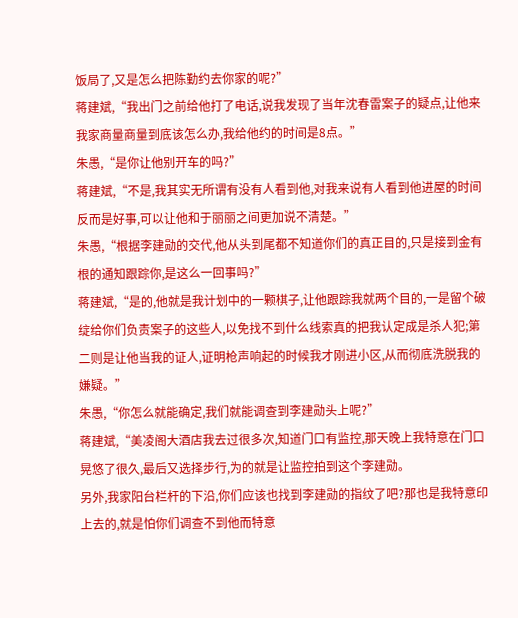饭局了,又是怎么把陈勤约去你家的呢?”
蒋建斌,“我出门之前给他打了电话,说我发现了当年沈春雷案子的疑点,让他来我家商量商量到底该怎么办,我给他约的时间是8点。”
朱愚,“是你让他别开车的吗?”
蒋建斌,“不是,我其实无所谓有没有人看到他,对我来说有人看到他进屋的时间反而是好事,可以让他和于丽丽之间更加说不清楚。”
朱愚,“根据李建勋的交代,他从头到尾都不知道你们的真正目的,只是接到金有根的通知跟踪你,是这么一回事吗?”
蒋建斌,“是的,他就是我计划中的一颗棋子,让他跟踪我就两个目的,一是留个破绽给你们负责案子的这些人,以免找不到什么线索真的把我认定成是杀人犯;第二则是让他当我的证人,证明枪声响起的时候我才刚进小区,从而彻底洗脱我的嫌疑。”
朱愚,“你怎么就能确定,我们就能调查到李建勋头上呢?”
蒋建斌,“美凌阁大酒店我去过很多次,知道门口有监控,那天晚上我特意在门口晃悠了很久,最后又选择步行,为的就是让监控拍到这个李建勋。
另外,我家阳台栏杆的下沿,你们应该也找到李建勋的指纹了吧?那也是我特意印上去的,就是怕你们调查不到他而特意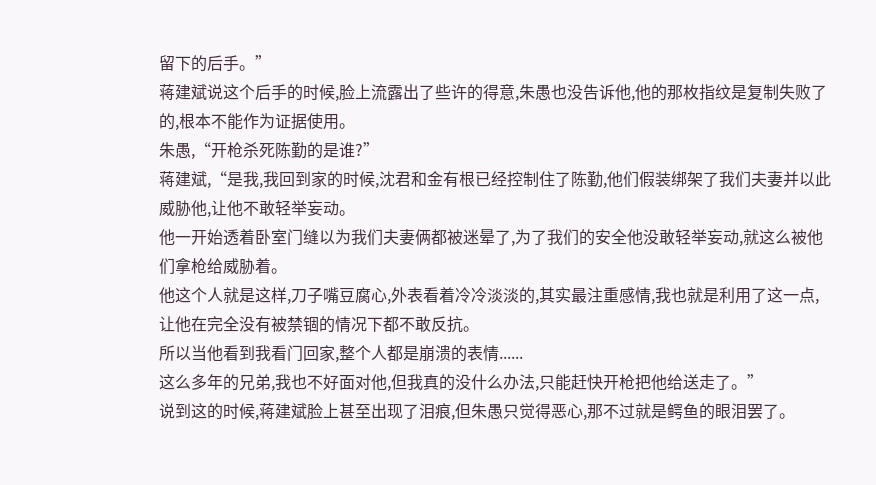留下的后手。”
蒋建斌说这个后手的时候,脸上流露出了些许的得意,朱愚也没告诉他,他的那枚指纹是复制失败了的,根本不能作为证据使用。
朱愚,“开枪杀死陈勤的是谁?”
蒋建斌,“是我,我回到家的时候,沈君和金有根已经控制住了陈勤,他们假装绑架了我们夫妻并以此威胁他,让他不敢轻举妄动。
他一开始透着卧室门缝以为我们夫妻俩都被迷晕了,为了我们的安全他没敢轻举妄动,就这么被他们拿枪给威胁着。
他这个人就是这样,刀子嘴豆腐心,外表看着冷冷淡淡的,其实最注重感情,我也就是利用了这一点,让他在完全没有被禁锢的情况下都不敢反抗。
所以当他看到我看门回家,整个人都是崩溃的表情......
这么多年的兄弟,我也不好面对他,但我真的没什么办法,只能赶快开枪把他给送走了。”
说到这的时候,蒋建斌脸上甚至出现了泪痕,但朱愚只觉得恶心,那不过就是鳄鱼的眼泪罢了。